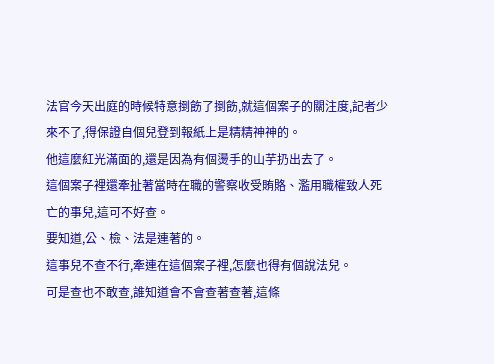法官今天出庭的時候特意捯飭了捯飭,就這個案子的關注度,記者少來不了,得保證自個兒登到報紙上是精精神神的。
他這麼紅光滿面的,還是因為有個燙手的山芋扔出去了。
這個案子裡還牽扯著當時在職的警察收受賄賂、濫用職權致人死亡的事兒,這可不好查。
要知道,公、檢、法是連著的。
這事兒不查不行,牽連在這個案子裡,怎麼也得有個說法兒。
可是查也不敢查,誰知道會不會查著查著,這條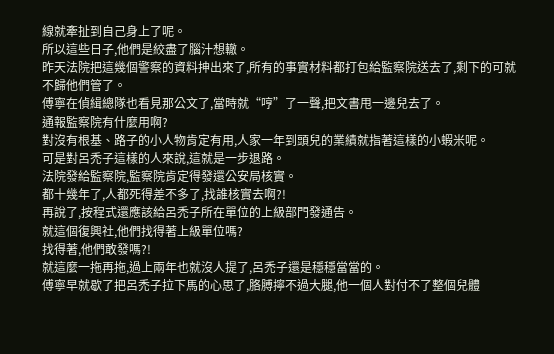線就牽扯到自己身上了呢。
所以這些日子,他們是絞盡了腦汁想轍。
昨天法院把這幾個警察的資料抻出來了,所有的事實材料都打包給監察院送去了,剩下的可就不歸他們管了。
傅寧在偵緝總隊也看見那公文了,當時就“哼”了一聲,把文書甩一邊兒去了。
通報監察院有什麼用啊?
對沒有根基、路子的小人物肯定有用,人家一年到頭兒的業績就指著這樣的小蝦米呢。
可是對呂禿子這樣的人來說,這就是一步退路。
法院發給監察院,監察院肯定得發還公安局核實。
都十幾年了,人都死得差不多了,找誰核實去啊?!
再說了,按程式還應該給呂禿子所在單位的上級部門發通告。
就這個復興社,他們找得著上級單位嗎?
找得著,他們敢發嗎?!
就這麼一拖再拖,過上兩年也就沒人提了,呂禿子還是穩穩當當的。
傅寧早就歇了把呂禿子拉下馬的心思了,胳膊擰不過大腿,他一個人對付不了整個兒體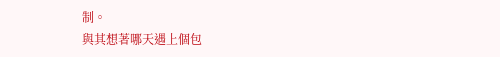制。
與其想著哪天遇上個包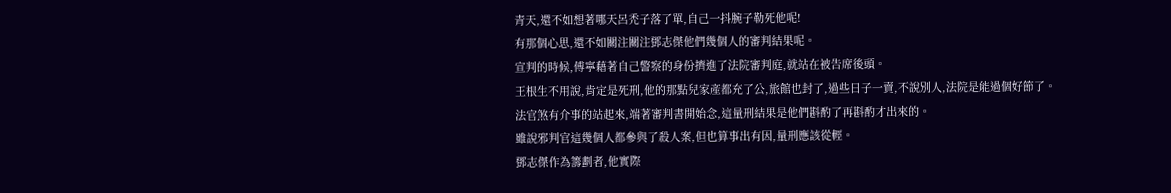青天,還不如想著哪天呂禿子落了單,自己一抖腕子勒死他呢!
有那個心思,還不如關注關注鄧志傑他們幾個人的審判結果呢。
宣判的時候,傅寧藉著自己警察的身份擠進了法院審判庭,就站在被告席後頭。
王根生不用說,肯定是死刑,他的那點兒家產都充了公,旅館也封了,過些日子一賣,不說別人,法院是能過個好節了。
法官煞有介事的站起來,端著審判書開始念,這量刑結果是他們斟酌了再斟酌才出來的。
雖說邪判官這幾個人都參與了殺人案,但也算事出有因,量刑應該從輕。
鄧志傑作為籌劃者,他實際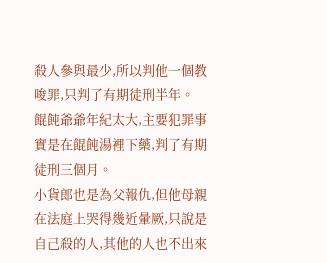殺人參與最少,所以判他一個教唆罪,只判了有期徒刑半年。
餛飩爺爺年紀太大,主要犯罪事實是在餛飩湯裡下藥,判了有期徒刑三個月。
小貨郎也是為父報仇,但他母親在法庭上哭得幾近暈厥,只說是自己殺的人,其他的人也不出來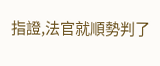指證,法官就順勢判了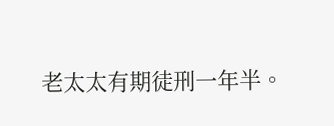老太太有期徒刑一年半。